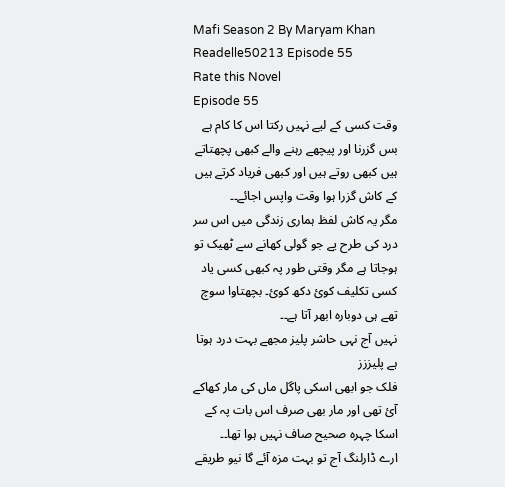Mafi Season 2 By Maryam Khan Readelle50213 Episode 55
Rate this Novel
Episode 55
وقت کسی کے لیے نہیں رکتا اس کا کام ہے بس گزرنا اور پیچھے رہنے والے کبھی پچھتاتے ہیں کبھی روتے ہیں اور کبھی فریاد کرتے ہیں کے کاش گزرا ہوا وقت واپس اجائے۔۔
مگر یہ کاش لفظ ہماری زندگی میں اس سر درد کی طرح یے جو گولی کھانے سے ٹھیک تو ہوجاتا ہے مگر وقتی طور پہ کبھی کسی یاد کسی تکلیف کوئ دکھ کوئ۔ بچھتاوا سوچ تھے ہی دوبارہ ابھر آتا ہے۔۔
نہیں آج نہی حاشر پلیز مجھے بہت درد ہوتا ہے پلیززز
فلک جو ابھی اسکی پاگل ماں کی مار کھاکے آئ تھی اور مار بھی صرف اس بات پہ کے اسکا چہرہ صحیح صاف نہیں ہوا تھا۔۔
ارے ڈارلنگ آج تو بہت مزہ آئے گا نیو طریقے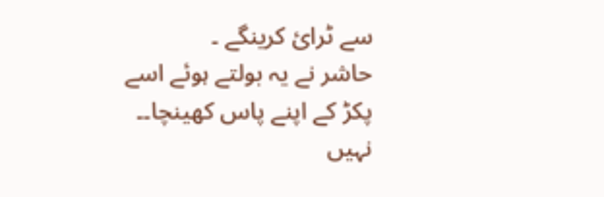سے ٹرائ کرینگے ۔
حاشر نے یہ بولتے ہوئے اسے پکڑ کے اپنے پاس کھینچا۔۔
نہیں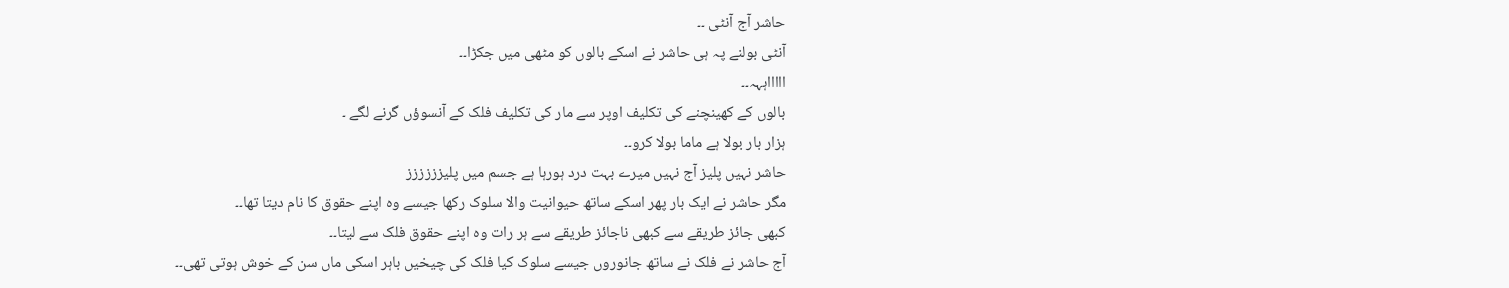حاشر آج آنٹی ۔۔
آنٹی بولنے پہ ہی حاشر نے اسکے بالوں کو مٹھی میں جکڑا۔۔
اااااہہہ۔۔
بالوں کے کھینچنے کی تکلیف اوپر سے مار کی تکلیف فلک کے آنسوؤں گرنے لگے ۔
ہزار بار بولا ہے ماما بولا کرو۔۔
حاشر نہیں پلیز آج نہیں میرے بہت درد ہورہا ہے جسم میں پلیزززززز
مگر حاشر نے ایک بار پھر اسکے ساتھ حیوانیت والا سلوک رکھا جیسے وہ اپنے حقوق کا نام دیتا تھا۔۔
کبھی جائز طریقے سے کبھی ناجائز طریقے سے ہر رات وہ اپنے حقوق فلک سے لیتا۔۔
آج حاشر نے فلک نے ساتھ جانوروں جیسے سلوک کیا فلک کی چیخیں باہر اسکی ماں سن کے خوش ہوتی تھی۔۔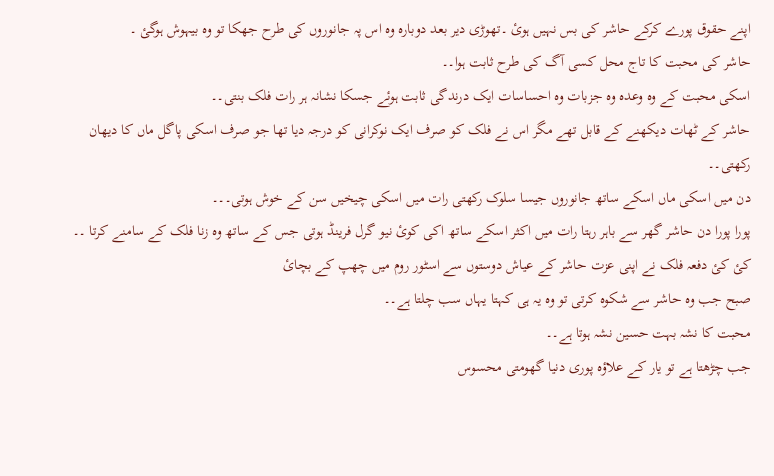اپنے حقوق پورے کرکے حاشر کی بس نہیں ہوئ ۔تھوڑی دیر بعد دوبارہ وہ اس پہ جانوروں کی طرح جھکا تو وہ بیہوش ہوگئ ۔
حاشر کی محبت کا تاج محل کسی آگ کی طرح ثابت ہوا۔۔
اسکی محبت کے وہ وعدہ وہ جزبات وہ احساسات ایک درندگی ثابت ہوئے جسکا نشانہ ہر رات فلک بنتی۔۔
حاشر کے ٹھات دیکھنے کے قابل تھے مگر اس نے فلک کو صرف ایک نوکرانی کو درجہ دیا تھا جو صرف اسکی پاگل ماں کا دیھان رکھتی۔۔
دن میں اسکی ماں اسکے ساتھ جانوروں جیسا سلوک رکھتی رات میں اسکی چیخیں سن کے خوش ہوتی۔۔۔
پورا پورا دن حاشر گھر سے باہر رہتا رات میں اکثر اسکے ساتھ اکی کوئ نیو گرل فرینڈ ہوتی جس کے ساتھ وہ زنا فلک کے سامنے کرتا ۔۔
کئ کئ دفعہ فلک نے اپنی عزت حاشر کے عیاش دوستوں سے اسٹور روم میں چھپ کے بچائ
صبح جب وہ حاشر سے شکوہ کرتی تو وہ یہ ہی کہتا یہاں سب چلتا ہے۔۔
محبت کا نشہ بہت حسین نشہ ہوتا ہے۔۔
جب چڑھتا ہے تو یار کے علاؤہ پوری دنیا گھومتی محسوس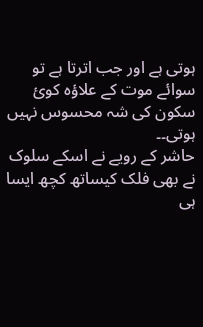ہوتی ہے اور جب اترتا ہے تو سوائے موت کے علاؤہ کوئ سکون کی شہ محسوس نہیں ہوتی۔۔
حاشر کے رویے نے اسکے سلوک نے بھی فلک کیساتھ کچھ ایسا ہی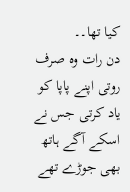کیا تھا۔۔
دن رات وہ صرف روتی اپنے پاپا کو یاد کرتی جس نے اسکے آگے ہاتھ بھی جوڑے تھے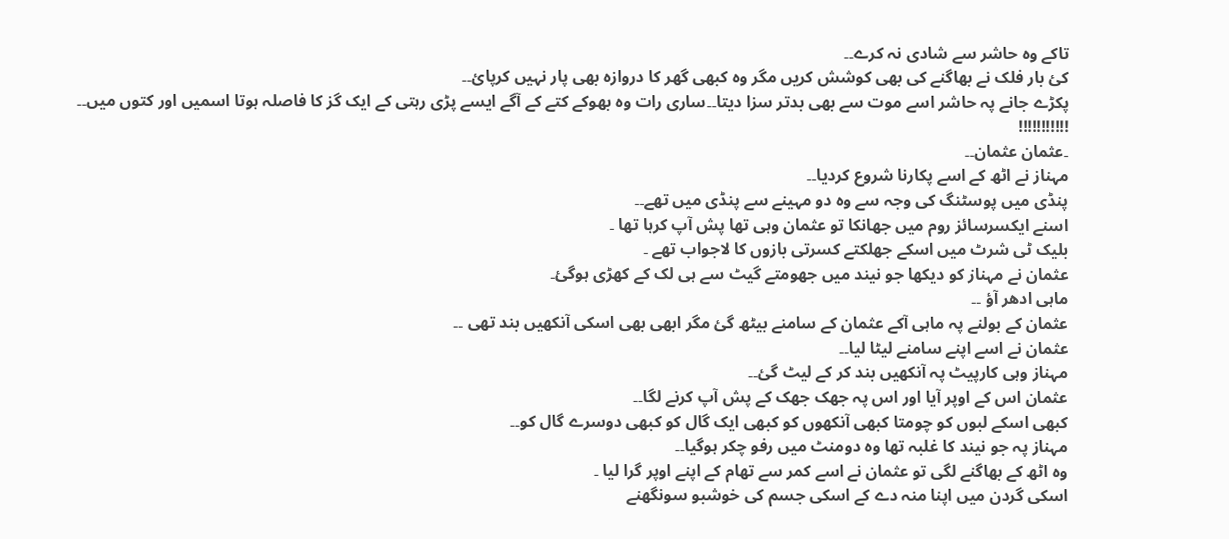تاکے وہ حاشر سے شادی نہ کرے۔۔
کئ بار فلک نے بھاگنے کی بھی کوشش کریں مگر وہ کبھی گھر کا دروازہ بھی پار نہیں کرپائ۔۔
پکڑے جانے پہ حاشر اسے موت سے بھی بدتر سزا دیتا۔۔ساری رات وہ بھوکے کتے کے آگے ایسے پڑی رہتی کے ایک گز کا فاصلہ ہوتا اسمیں اور کتوں میں۔۔
!!!!!!!!!!!
۔عثمان عثمان۔۔
مہناز نے اٹھ کے اسے پکارنا شروع کردیا۔۔
پنڈی میں پوسٹنگ کی وجہ سے وہ دو مہینے سے پنڈی میں تھے۔۔
اسنے ایکسرسائز روم میں جھانکا تو عثمان وہی تھا پش آپ کرہا تھا ۔
بلیک ٹی شرٹ میں اسکے جھلکتے کسرتی بازوں کا لاجواب تھے ۔
عثمان نے مہناز کو دیکھا جو نیند میں جھومتے گیٹ سے ہی لک کے کھڑی ہوگئ۔
ماہی ادھر آؤ ۔۔
عثمان کے بولنے پہ ماہی آکے عثمان کے سامنے بیٹھ گئ مگر ابھی بھی اسکی آنکھیں بند تھی ۔۔
عثمان نے اسے اپنے سامنے لیٹا لیا۔۔
مہناز وہی کارپیٹ پہ آنکھیں بند کر کے لیٹ گئ۔۔
عثمان اس کے اوپر آیا اور اس پہ جھک جھک کے پش آپ کرنے لگا۔۔
کبھی اسکے لبوں کو چومتا کبھی آنکھوں کو کبھی ایک گال کو کبھی دوسرے گال کو۔۔
مہناز پہ جو نیند کا غلبہ تھا وہ دومنٹ میں رفو چکر ہوگیا۔۔
وہ اٹھ کے بھاگنے لگی تو عثمان نے اسے کمر سے تھام کے اپنے اوپر گرا لیا ۔
اسکی گردن میں اپنا منہ دے کے اسکی جسم کی خوشبو سونگھنے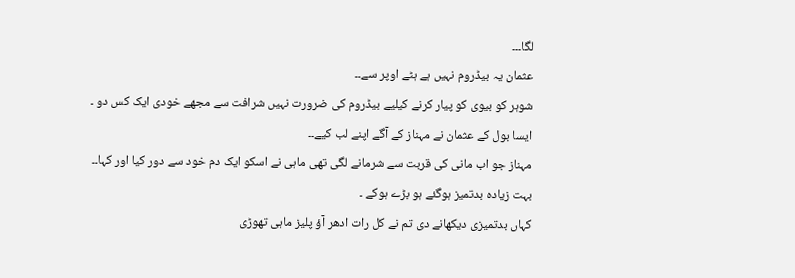لگا۔۔۔
عثمان یہ بیڈروم نہیں ہے ہٹے اوپر سے۔۔
شوہر کو بیوی کو پیار کرنے کیلیے بیڈروم کی ضرورت نہیں شرافت سے مجھے خودی ایک کس دو ۔
ایسا بول کے عثمان نے مہناز کے آگے اپنے لب کیے۔۔
مہناز جو اب مانی کی قربت سے شرمانے لگی تھی ماہی نے اسکو ایک دم خود سے دور کیا اور کہا۔۔
بہت زیادہ بدتمیز ہوگئے ہو بڑے ہوکے ۔
کہاں بدتمیزی دیکھانے دی تم نے کل رات ادھر آؤ پلیز ماہی تھوڑی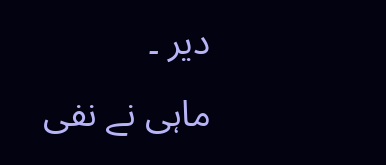دیر ۔
ماہی نے نفی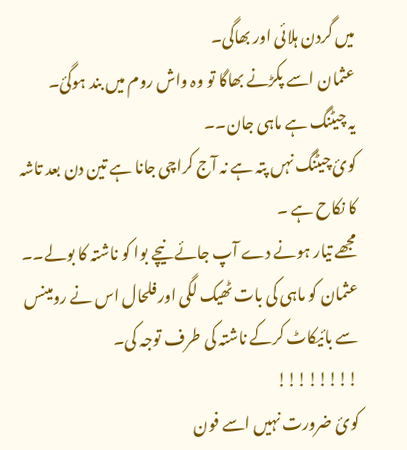میں گردن ہلائی اور بھاگی۔
عثمان اسے پکڑنے بھاگا تو وہ واش روم میں بند ہوگئ۔
یہ چیٹنگ ہے ماہی جان۔۔
کوئ چیٹنگ نہں پتہ ہے نہ آج کراچی جانا ہے تین دن بعد تاشہ کا نکاح ہے ۔
مجھے تیار ہونے دے آپ جائے نیچے بوا کو ناشتہ کا بولے۔۔
عثمان کو ماہی کی بات ٹھیک لگی اور فلحال اس نے رومینس سے بائیکاٹ کرکے ناشتہ کی طرف توجہ کی۔
!!!!!!!!
کوئ ضرورت نہیں اسے فون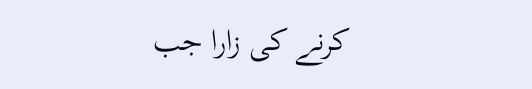کرنے کی زارا جب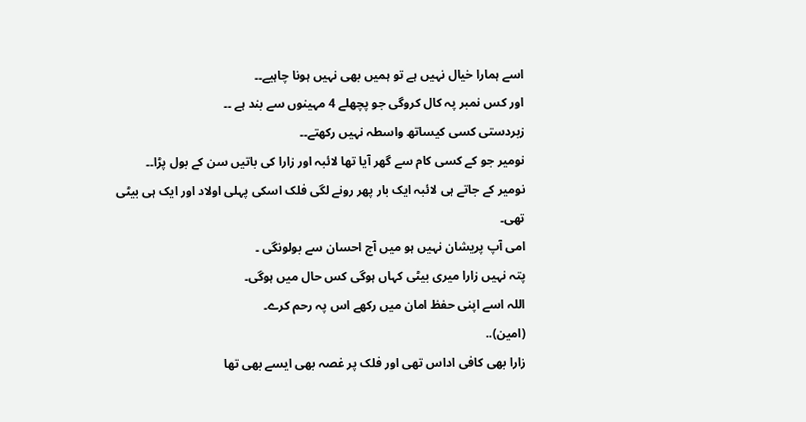اسے ہمارا خیال نہیں ہے تو ہمیں بھی نہیں ہونا چاہیے۔۔
اور کس نمبر پہ کال کروگی جو پچھلے 4 مہینوں سے بند ہے ۔۔
زبردستی کسی کیساتھ واسطہ نہیں رکھتے۔۔
نومیر جو کے کسی کام سے گھر آیا تھا لائبہ اور زارا کی باتیں سن کے بول پڑا۔۔
نومیر کے جاتے ہی لائبہ ایک بار پھر رونے لگی فلک اسکی پہلی اولاد اور ایک ہی بیٹی تھی۔
امی آپ پریشان نہیں ہو میں آج احسان سے بولونگی ۔
پتہ نہیں زارا میری بیٹی کہاں ہوگی کس حال میں ہوگی۔
اللہ اسے اپنی حفظ امان میں رکھے اس پہ رحم کرے۔
(امین)..
زارا بھی کافی اداس تھی اور فلک پر غصہ بھی ایسے بھی تھا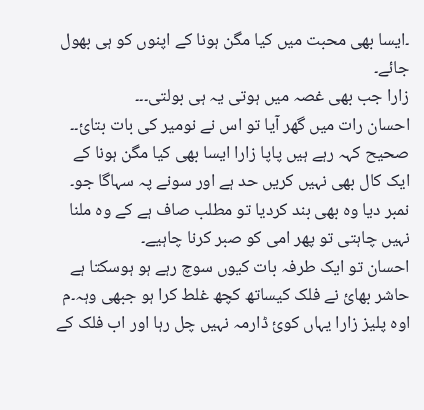۔ایسا بھی محبت میں کیا مگن ہونا کے اپنوں کو ہی بھول جائے۔
زارا جب بھی غصہ میں ہوتی یہ ہی بولتی۔۔۔
احسان رات میں گھر آیا تو اس نے نومیر کی بات بتائ۔۔
صحیح کہہ رہے ہیں پاپا زارا ایسا بھی کیا مگن ہونا کے ایک کال بھی نہیں کریں حد ہے اور سونے پہ سہاگا جو۔ نمبر دیا وہ بھی بند کردیا تو مطلب صاف ہے کے وہ ملنا نہیں چاہتی تو پھر امی کو صبر کرنا چاہیے۔
احسان تو ایک طرفہ بات کیوں سوچ رہے ہو ہوسکتا ہے حاشر بھائ نے فلک کیساتھ کچھ غلط کرا ہو جبھی وہہ۔م
اوہ پلیز زارا یہاں کوئ ڈارمہ نہیں چل رہا اور اب فلک کے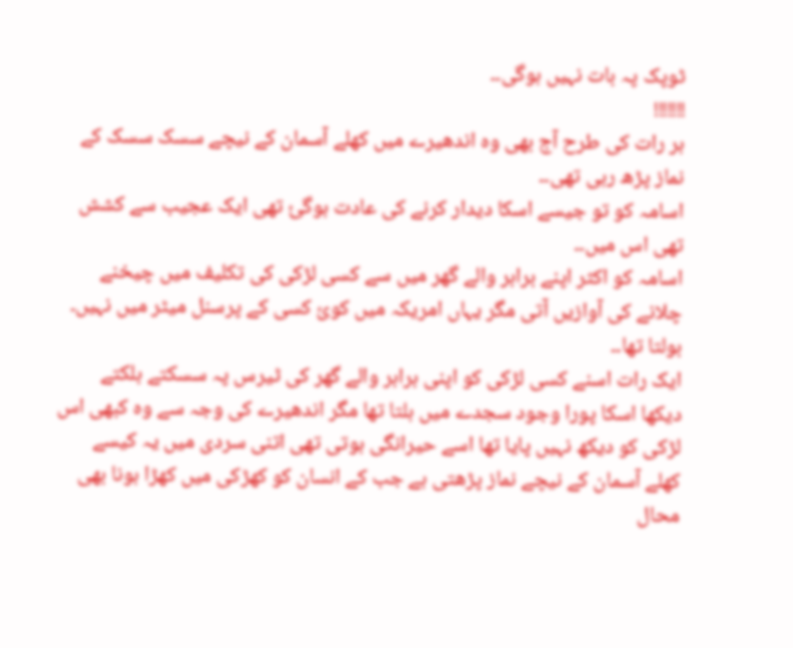ٹوپک پہ بات نہیں ہوگی۔۔
!!!!!!!
ہر رات کی طرح آج بھی وہ اندھیرے میں کھلے آسمان کے نیچے سسک سسک کے نماز پڑھ رہی تھی۔۔
اسامہ کو تو جیسے اسکا دیدار کرنے کی عادت ہوگئ تھی ایک عجیب سے کشش تھی اس میں۔۔
اسامہ کو اکثر اپنے برابر والے گھر میں سے کسی لڑکی کی تکلیف میں چیخنے چلانے کی آوازیں آتی مگر یہاں امریکہ میں کوئ کسی کے پرسنل میٹر میں نہیں۔ بولتا تھا۔۔
ایک رات اسنے کسی لڑکی کو اپنی برابر والے گھر کی ٹیرس پہ سسکتے بلکتے دیکھا اسکا پورا وجود سجدے میں ہلتا تھا مگر اندھیرے کی وجہ سے وہ کبھی اس لڑکی کو دیکھ نہیں پایا تھا اسے حیرانگی ہوتی تھی اتنی سردی میں یہ کیسے کھلے آسمان کے نیچے نماز پڑھتی ہے جب کے انسان کو کھڑکی میں کھڑا ہونا بھی محال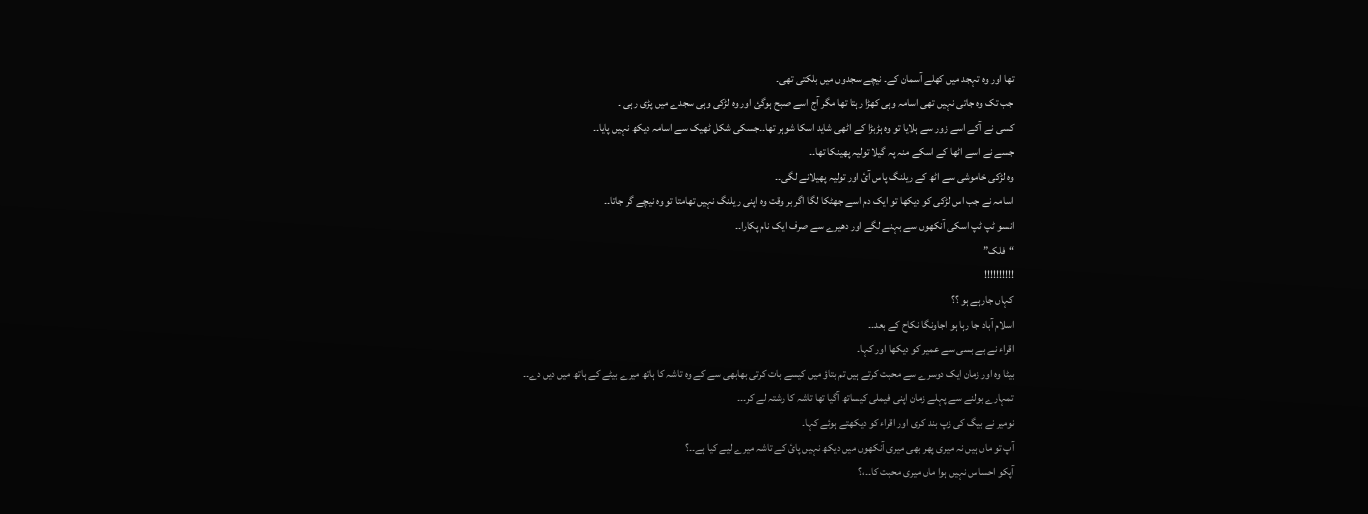تھا اور وہ تہجد میں کھلے آسمان کے۔ نیچے سجدوں میں بلکتی تھی۔
جب تک وہ جاتی نہیں تھی اسامہ وہی کھڑا رہتا تھا مگر آج اسے صبح ہوگئ اور وہ لڑکی وہی سجدے میں پڑی رہی ۔
کسی نے آکے اسے زور سے ہلایا تو وہ ہڑبڑا کے اٹھی شاید اسکا شوہر تھا۔۔جسکی شکل ٹھیک سے اسامہ دیکھ نہیں پایا۔۔
جسے نے اسے اٹھا کے اسکے منہ پہ گیلا تولیہ پھینکا تھا۔۔
وہ لڑکی خاموشی سے اٹھ کے ریلنگ پاس آئ اور تولیہ پھیلانے لگی۔۔
اسامہ نے جب اس لڑکی کو دیکھا تو ایک دم اسے جھٹکا لگا اگر بر وقت وہ اپنی ریلنگ نہیں تھامتا تو وہ نیچے گر جاتا۔۔
انسو ٹپ ٹپ اسکی آنکھوں سے بہنے لگے اور دھیرے سے صرف ایک نام پکارا۔۔
“فلک”
!!!!!!!!!!
کہاں جارہے ہو ؟؟
اسلام آباد جا رہا ہو اجاونگا نکاح کے بعد۔۔
اقراء نے بے بسی سے عمیر کو دیکھا اور کہا۔
بیٹا وہ اور زمان ایک دوسرے سے محبت کرتے ہیں تم بتاؤ میں کیسے بات کرتی بھابھی سے کے وہ تاشہ کا ہاتھ میرے بیٹے کے ہاتھ میں دیں دے۔۔
تمہارے بولنے سے پہلے زمان اپنی فیملی کیساتھ آگیا تھا تاشہ کا رشتہ لے کر۔۔۔
نومیر نے بیگ کی زپ بند کری اور اقراء کو دیکھتے ہوئے کہا۔
آپ تو ماں ہیں نہ میری پھر بھی میری آنکھوں میں دیکھ نہیں پائ کے تاشہ میرے لیے کیا ہے۔۔؟
آپکو احساس نہیں ہوا ماں میری محبت کا۔۔،؟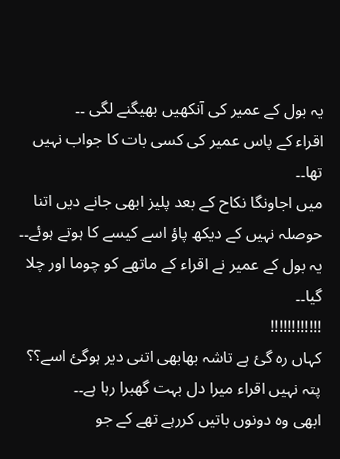یہ بول کے عمیر کی آنکھیں بھیگنے لگی ۔۔
اقراء کے پاس عمیر کی کسی بات کا جواب نہیں تھا۔۔
میں اجاونگا نکاح کے بعد پلیز ابھی جانے دیں اتنا حوصلہ نہیں کے دیکھ پاؤ اسے کیسے کا ہوتے ہوئے۔۔
یہ بول کے عمیر نے اقراء کے ماتھے کو چوما اور چلا گیا۔۔
!!!!!!!!!!!!
کہاں رہ گئ ہے تاشہ بھابھی اتنی دیر ہوگئ اسے؟؟
پتہ نہیں اقراء میرا دل بہت گھبرا رہا ہے۔۔
ابھی وہ دونوں باتیں کررہے تھے کے جو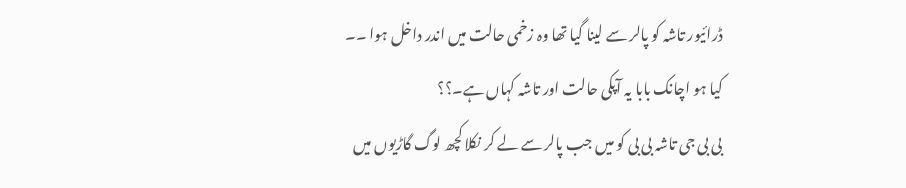ڈرائیور تاشہ کو پالر سے لینا گیا تھا وہ زخمی حالت میں اندر داخل ہوا ۔۔
کیا ہو اچانک بابا یہ آپکی حالت اور تاشہ کہاں ہے۔؟؟
بی بی جی تاشہ بی بی کو میں جب پالر سے لے کر نکلا کچھ لوگ گاڑیوں میں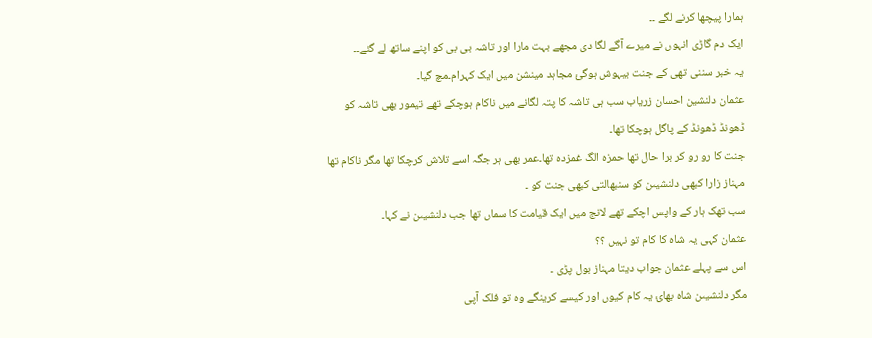ہمارا پیچھا کرنے لگے ۔۔
ایک دم گاڑی انہوں نے میرے آگے لگا دی مجھے بہت مارا اور تاشہ بی بی کو اپنے ساتھ لے گئے۔۔
یہ خبر سننی تھی کے جنت بیہوش ہوگئ مجاہد مینشن میں ایک کہرام۔مچ گیا۔
عثمان دلنشین احسان زریاب سب ہی تاشہ کا پتہ لگانے میں ناکام ہوچکے تھے تیمور بھی تاشہ کو ڈھونڈ ڈھونڈ کے پاگل ہوچکا تھا۔
جنت کا رو رو کر برا حال تھا حمزہ الگ غمزدہ تھا۔عمر بھی ہر جگہ اسے تلاش کرچکا تھا مگر ناکام تھا
مہناز زارا کبھی دلنشیںن کو سنبھالتی کبھی جنت کو ۔
سب تھک ہار کے واپس اچکے تھے لانج میں ایک قیامت کا سماں تھا جب دلنشیںن نے کہا۔
عثمان کہی یہ شاہ کا کام تو نہیں ؟؟
اس سے پہلے عثمان جواب دیتا مہناز بول پڑی ۔
مگر دلنشیںن شاہ بھائ یہ کام کیوں اور کیسے کرینگے وہ تو فلک آپی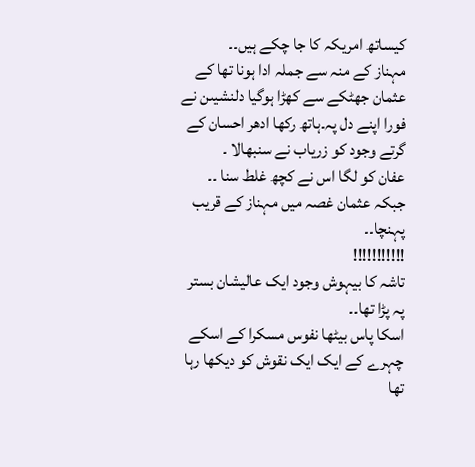کیساتھ امریکہ کا جا چکے ہیں۔۔
مہناز کے منہ سے جملہ ادا ہونا تھا کے عثمان جھٹکے سے کھڑا ہوگیا دلنشیںن نے فورا اپنے دل پہ۔ہاتھ رکھا ادھر احسان کے گرتے وجود کو زریاب نے سنبھالا ۔
عفان کو لگا اس نے کچھ غلط سنا ۔۔
جبکہ عثمان غصہ میں مہناز کے قریب پہنچا۔۔
!!!!!!!!!!!
تاشہ کا بیہوش وجود ایک عالیشان بستر پہ پڑا تھا۔۔
اسکا پاس بیٹھا نفوس مسکرا کے اسکے چہرے کے ایک ایک نقوش کو دیکھا رہا تھا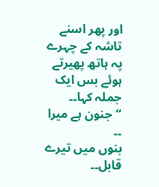اور پھر اسنے تاشہ کے چہرے پہ ہاتھ پھیرتے ہوئے بس ایک جملہ کہا۔۔
“جنون ہے میرا ۔۔
بنوں میں تیرے قابل۔۔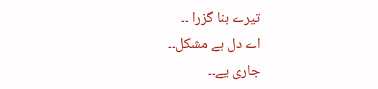تیرے بنا گزرا ۔۔
اے دل ہے مشکل۔۔
جاری یے۔۔